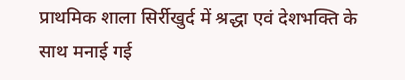प्राथमिक शाला सिर्रीखुर्द में श्रद्धा एवं देशभक्ति के साथ मनाई गई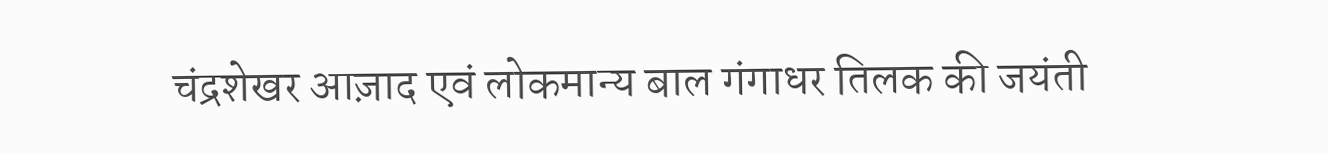चंद्रशेखर आज़ाद एवं लोकमान्य बाल गंगाधर तिलक की जयंती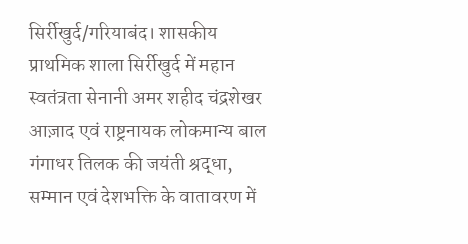सिर्रीखुर्द/गरियाबंद। शासकीय प्राथमिक शाला सिर्रीखुर्द में महान स्वतंत्रता सेनानी अमर शहीद चंद्रशेखर आज़ाद एवं राष्ट्रनायक लोकमान्य बाल गंगाधर तिलक की जयंती श्रद्धा, सम्मान एवं देशभक्ति के वातावरण में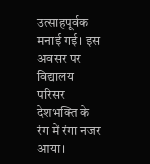उत्साहपूर्वक मनाई गई। इस अवसर पर विद्यालय परिसर देशभक्ति के रंग में रंगा नजर आया।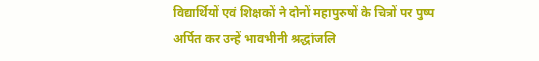विद्यार्थियों एवं शिक्षकों ने दोनों महापुरुषों के चित्रों पर पुष्प अर्पित कर उन्हें भावभीनी श्रद्धांजलि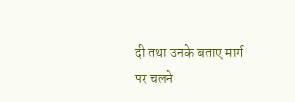दी तथा उनके बताए मार्ग पर चलने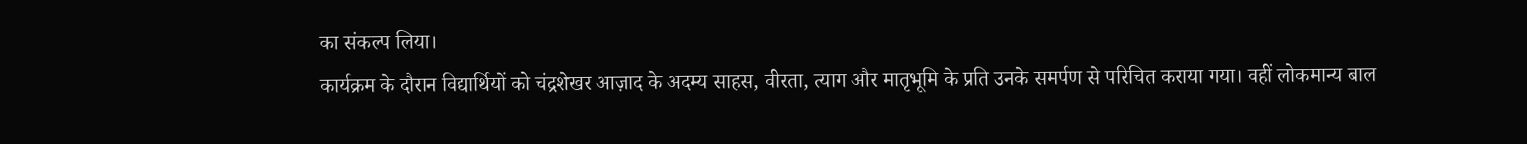का संकल्प लिया।
कार्यक्रम के दौरान विद्यार्थियों को चंद्रशेखर आज़ाद के अदम्य साहस, वीरता, त्याग और मातृभूमि के प्रति उनके समर्पण से परिचित कराया गया। वहीं लोकमान्य बाल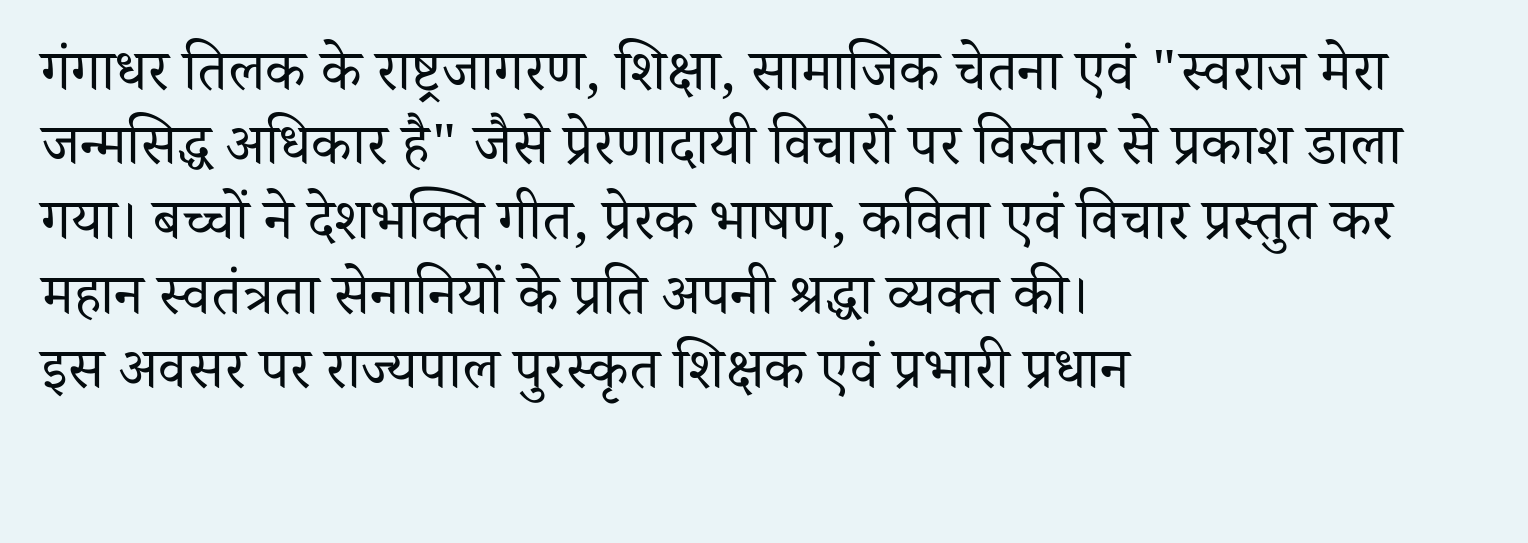गंगाधर तिलक के राष्ट्रजागरण, शिक्षा, सामाजिक चेतना एवं "स्वराज मेरा जन्मसिद्ध अधिकार है" जैसे प्रेरणादायी विचारों पर विस्तार से प्रकाश डाला गया। बच्चों ने देशभक्ति गीत, प्रेरक भाषण, कविता एवं विचार प्रस्तुत कर महान स्वतंत्रता सेनानियों के प्रति अपनी श्रद्धा व्यक्त की।
इस अवसर पर राज्यपाल पुरस्कृत शिक्षक एवं प्रभारी प्रधान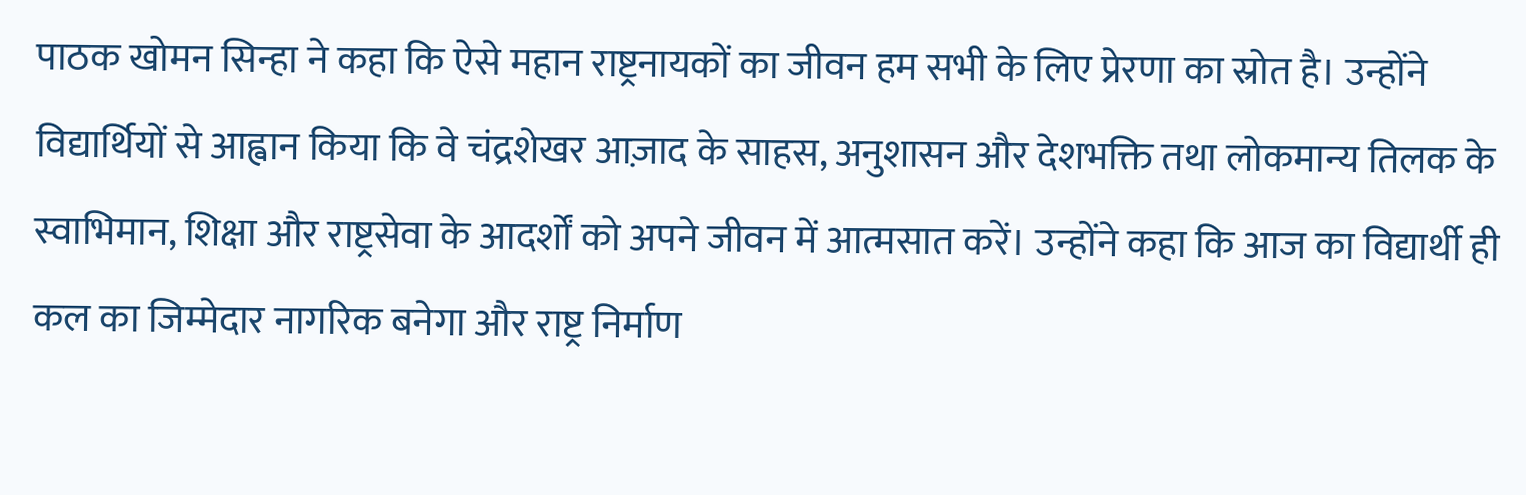पाठक खोमन सिन्हा ने कहा कि ऐसे महान राष्ट्रनायकों का जीवन हम सभी के लिए प्रेरणा का स्रोत है। उन्होंने विद्यार्थियों से आह्वान किया कि वे चंद्रशेखर आज़ाद के साहस, अनुशासन और देशभक्ति तथा लोकमान्य तिलक के स्वाभिमान, शिक्षा और राष्ट्रसेवा के आदर्शों को अपने जीवन में आत्मसात करें। उन्होंने कहा कि आज का विद्यार्थी ही कल का जिम्मेदार नागरिक बनेगा और राष्ट्र निर्माण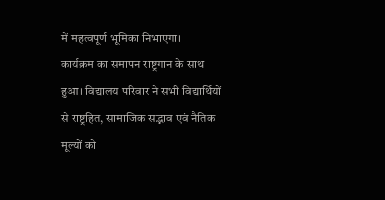में महत्वपूर्ण भूमिका निभाएगा।
कार्यक्रम का समापन राष्ट्रगान के साथ हुआ। विद्यालय परिवार ने सभी विद्यार्थियों से राष्ट्रहित, सामाजिक सद्भाव एवं नैतिक मूल्यों को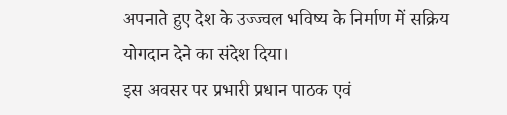अपनाते हुए देश के उज्ज्वल भविष्य के निर्माण में सक्रिय योगदान देने का संदेश दिया।
इस अवसर पर प्रभारी प्रधान पाठक एवं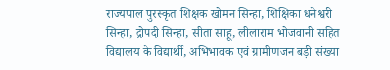राज्यपाल पुरस्कृत शिक्षक खोमन सिन्हा, शिक्षिका धनेश्वरी सिन्हा, द्रोपदी सिन्हा, सीता साहू, लीलाराम भोजवानी सहित विद्यालय के विद्यार्थी, अभिभावक एवं ग्रामीणजन बड़ी संख्या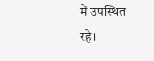में उपस्थित रहे।